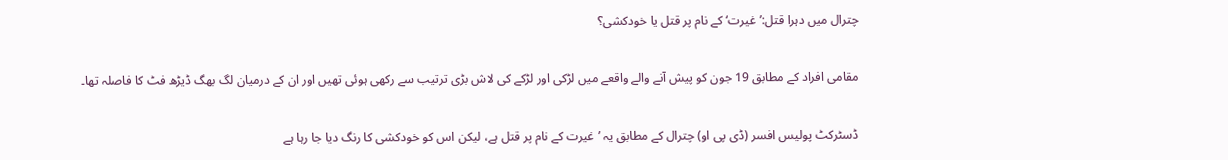چترال میں دہرا قتل:’غیرت‘ کے نام پر قتل یا خودکشی؟

مقامی افراد کے مطابق 19 جون کو پیش آنے والے واقعے میں لڑکی اور لڑکے کی لاش بڑی ترتیب سے رکھی ہوئی تھیں اور ان کے درمیان لگ بھگ ڈیڑھ فٹ کا فاصلہ تھا۔

ڈسٹرکٹ پولیس افسر (ڈی پی او) چترال کے مطابق یہ ’غیرت کے نام پر قتل ہے، لیکن اس کو خودکشی کا رنگ دیا جا رہا ہے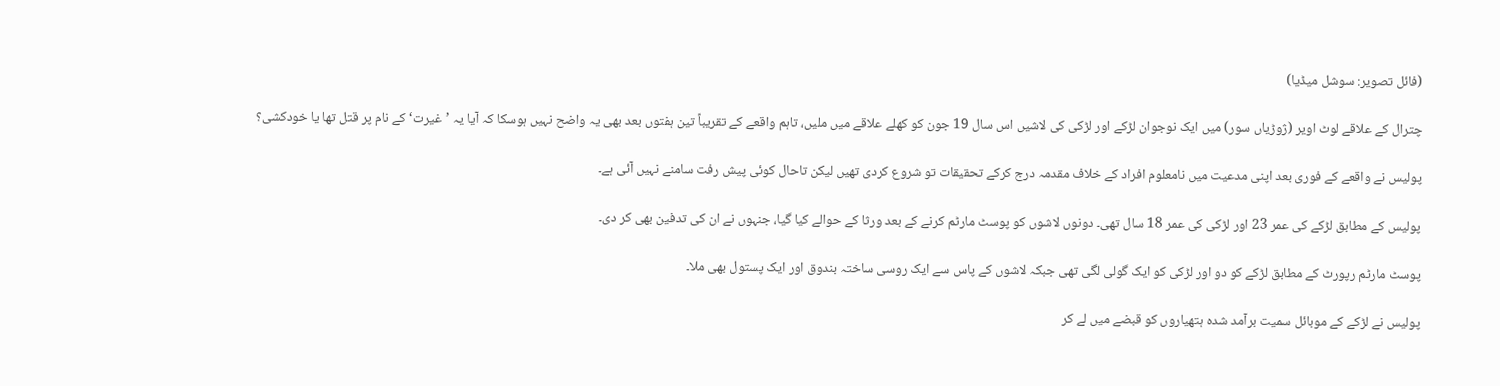(فائل تصویر: سوشل میڈیا)

چترال کے علاقے لوٹ اویر (ژوڑیاں سور) میں ایک نوجوان لڑکے اور لڑکی کی لاشیں اس سال 19 جون کو کھلے علاقے میں ملیں، تاہم واقعے کے تقریباً تین ہفتوں بعد بھی یہ واضح نہیں ہوسکا کہ آیا یہ ’غیرت‘ کے نام پر قتل تھا یا خودکشی؟

پولیس نے واقعے کے فوری بعد اپنی مدعیت میں نامعلوم افراد کے خلاف مقدمہ درج کرکے تحقیقات تو شروع کردی تھیں لیکن تاحال کوئی پیش رفت سامنے نہیں آئی ہے۔

پولیس کے مطابق لڑکے کی عمر 23 اور لڑکی کی عمر 18 سال تھی۔ دونوں لاشوں کو پوسٹ مارٹم کرنے کے بعد ورثا کے حوالے کیا گیا، جنہوں نے ان کی تدفین بھی کر دی۔

پوسٹ مارٹم رپورٹ کے مطابق لڑکے کو دو اور لڑکی کو ایک گولی لگی تھی جبکہ لاشوں کے پاس سے ایک روسی ساختہ بندوق اور ایک پستول بھی ملا۔

پولیس نے لڑکے کے موبائل سمیت برآمد شدہ ہتھیاروں کو قبضے میں لے کر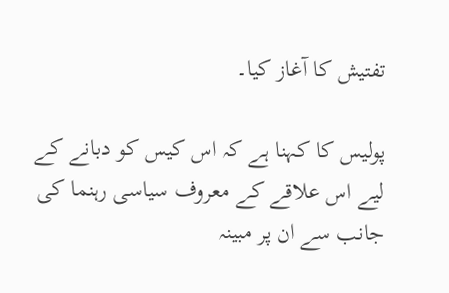تفتیش کا آغاز کیا۔

پولیس کا کہنا ہے کہ اس کیس کو دبانے کے لیے اس علاقے کے معروف سیاسی رہنما کی جانب سے ان پر مبینہ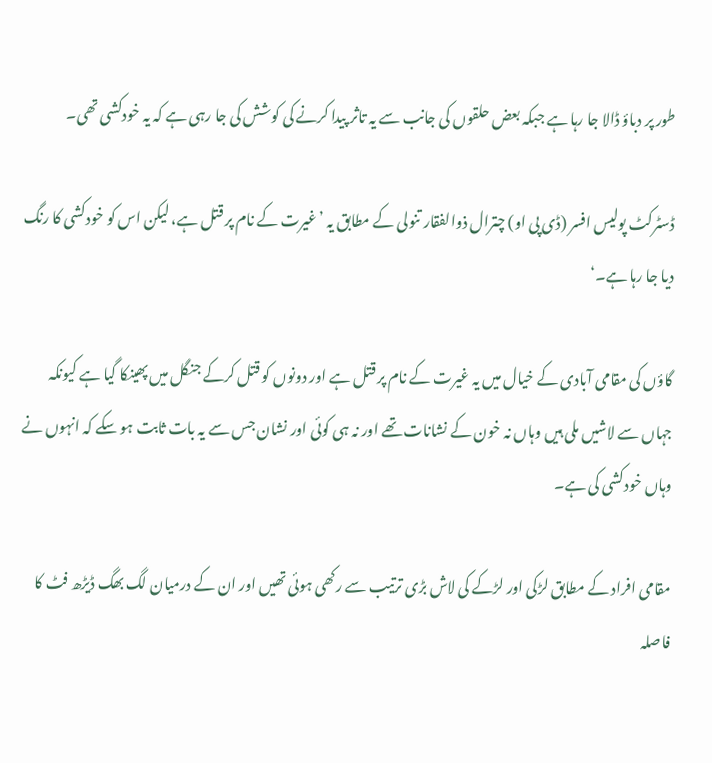طور پر دباؤ ڈالا جا رہا ہے جبکہ بعض حلقوں کی جانب سے یہ تاثر پیدا کرنے کی کوشش کی جا رہی ہے کہ یہ خودکشی تھی۔

ڈسٹرکٹ پولیس افسر (ڈی پی او) چترال ذوالفقار تنولی کے مطابق یہ ’غیرت کے نام پر قتل ہے، لیکن اس کو خودکشی کا رنگ دیا جا رہا ہے۔‘

گاؤں کی مقامی آبادی کے خیال میں یہ غیرت کے نام پر قتل ہے اور دونوں کو قتل کرکے جنگل میں پھینکا گیا ہے کیونکہ جہاں سے لاشیں ملی ہیں وہاں نہ خون کے نشانات تھے اور نہ ہی کوئی اور نشان جس سے یہ بات ثابت ہو سکے کہ انہوں نے وہاں خودکشی کی ہے۔

مقامی افراد کے مطابق لڑکی اور لڑکے کی لاش بڑی ترتیب سے رکھی ہوئی تھیں اور ان کے درمیان لگ بھگ ڈیڑھ فٹ کا فاصلہ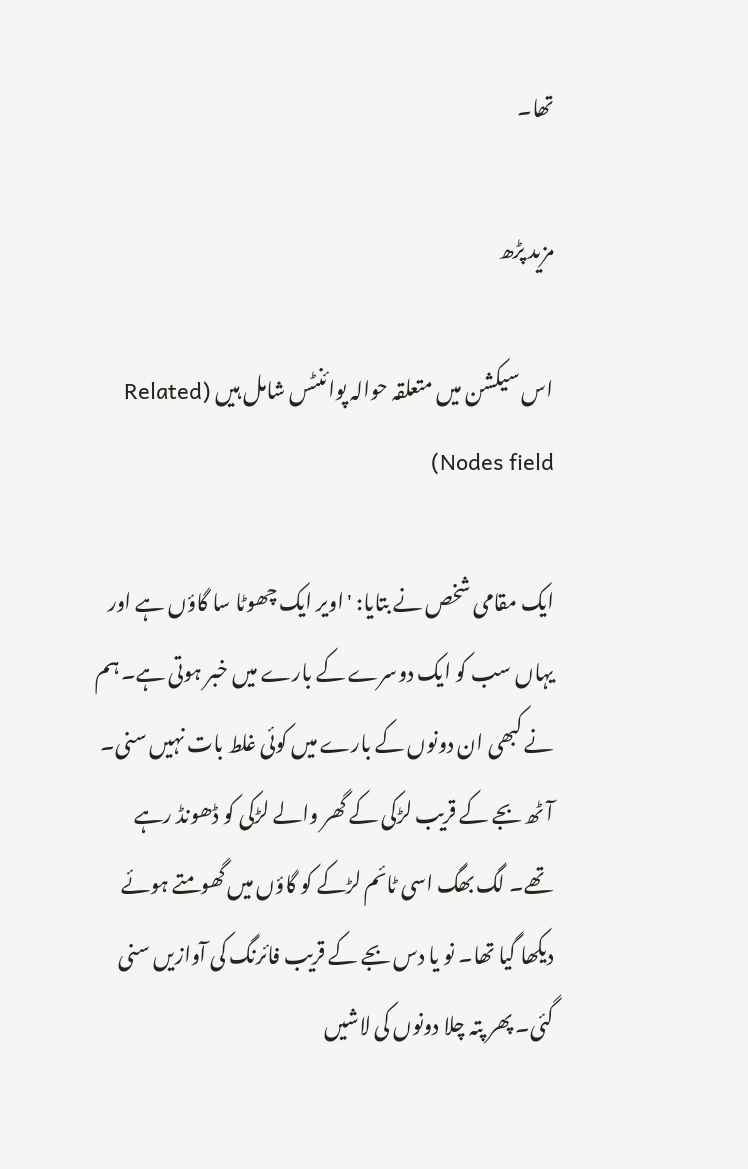تھا۔

مزید پڑھ

اس سیکشن میں متعلقہ حوالہ پوائنٹس شامل ہیں (Related Nodes field)

ایک مقامی شخص نے بتایا: 'اویر ایک چھوٹا سا گاؤں ہے اور یہاں سب کو ایک دوسرے کے بارے میں خبر ہوتی ہے۔ ہم نے کبھی ان دونوں کے بارے میں کوئی غلط بات نہیں سنی۔ آٹھ بجے کے قریب لڑکی کے گھر والے لڑکی کو ڈھونڈ رہے تھے۔ لگ بھگ اسی ٹائم لڑکے کو گاؤں میں گھومتے ہوئے دیکھا گیا تھا۔ نو یا دس بجے کے قریب فائرنگ کی آوازیں سنی گئی۔ پھر پتہ چلا دونوں کی لاشیں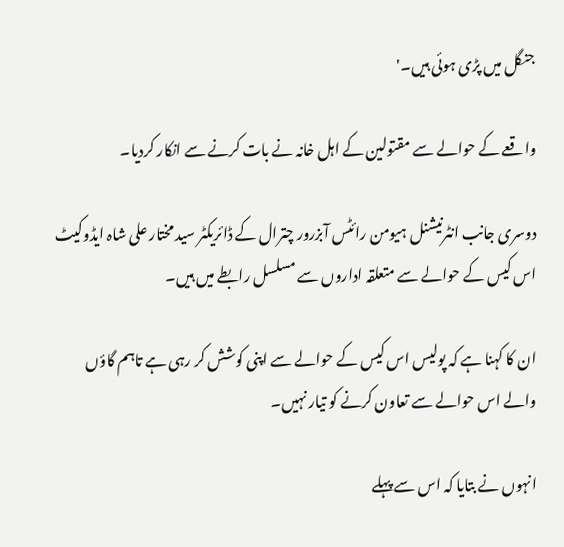جنگل میں پڑی ہوئی ہیں۔'

واقعے کے حوالے سے مقتولین کے اہل خانہ نے بات کرنے سے انکار کردیا۔

دوسری جانب انٹرنیشنل ہیومن رائٹس آبزرور چترال کے ڈائریکٹر سید مختار علی شاہ ایڈوکیٹ اس کیس کے حوالے سے متعلقہ اداروں سے مسلسل رابطے میں ہیں۔

ان کا کہنا ہے کہ پولیس اس کیس کے حوالے سے اپنی کوشش کر رہی ہے تاہم گاؤں والے اس حوالے سے تعاون کرنے کو تیار نہیں۔

انہوں نے بتایا کہ اس سے پہلے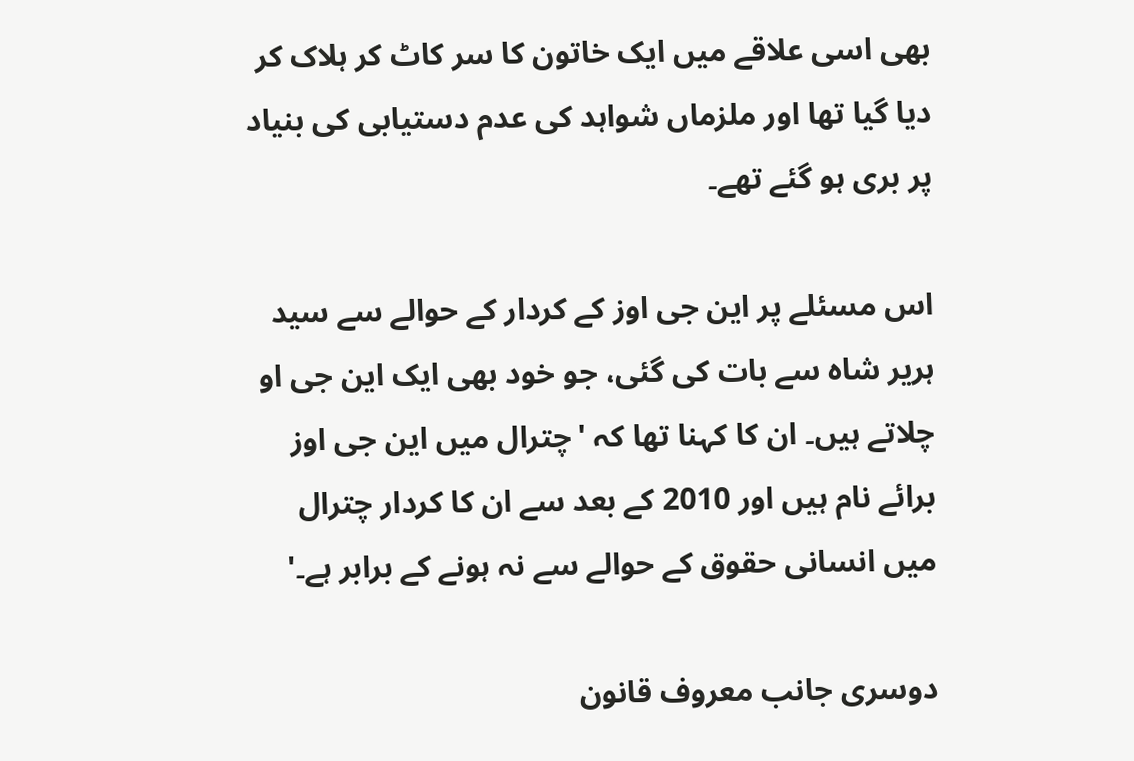بھی اسی علاقے میں ایک خاتون کا سر کاٹ کر ہلاک کر دیا گیا تھا اور ملزماں شواہد کی عدم دستیابی کی بنیاد پر بری ہو گئے تھے۔

اس مسئلے پر این جی اوز کے کردار کے حوالے سے سید ہریر شاہ سے بات کی گئی، جو خود بھی ایک این جی او چلاتے ہیں۔ ان کا کہنا تھا کہ 'چترال میں این جی اوز برائے نام ہیں اور 2010 کے بعد سے ان کا کردار چترال میں انسانی حقوق کے حوالے سے نہ ہونے کے برابر ہے۔'

دوسری جانب معروف قانون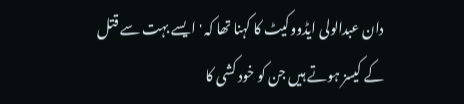دان عبدالولی ایڈووکیٹ کا کہنا تھا کہ 'ایسے بہت سے قتل کے کیسز ہوتے ہیں جن کو خود کشی کا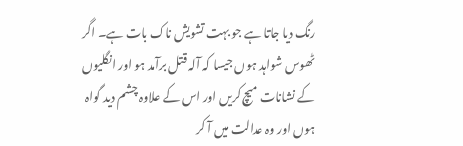رنگ دیا جاتا ہے جو بہت تشویش ناک بات ہے۔ اگر ٹھوس شواہد ہوں جیسا کہ آلہ قتل برآمد ہو اور انگلیوں کے نشانات میچ کریں اور اس کے علاوہ چشم دید گواہ ہوں اور وہ عدالت میں آ کر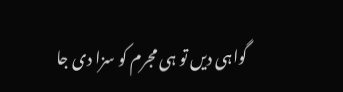گواہی دیں تو ہی مجرم کو سزا دی جا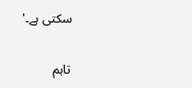سکتی ہے۔'

تاہم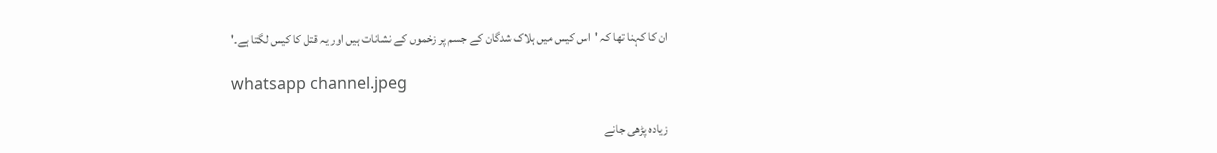ان کا کہنا تھا کہ 'اس کیس میں ہلاک شدگان کے جسم پر زخموں کے نشانات ہیں اور یہ قتل کا کیس لگتا ہے۔'

whatsapp channel.jpeg

زیادہ پڑھی جانے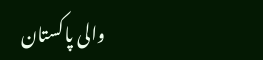والی پاکستان